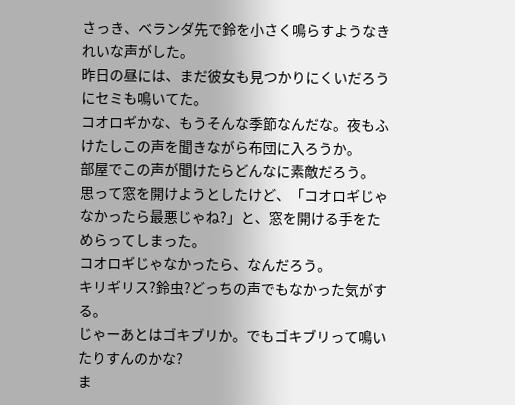さっき、ベランダ先で鈴を小さく鳴らすようなきれいな声がした。
昨日の昼には、まだ彼女も見つかりにくいだろうにセミも鳴いてた。
コオロギかな、もうそんな季節なんだな。夜もふけたしこの声を聞きながら布団に入ろうか。
部屋でこの声が聞けたらどんなに素敵だろう。
思って窓を開けようとしたけど、「コオロギじゃなかったら最悪じゃね?」と、窓を開ける手をためらってしまった。
コオロギじゃなかったら、なんだろう。
キリギリス?鈴虫?どっちの声でもなかった気がする。
じゃーあとはゴキブリか。でもゴキブリって鳴いたりすんのかな?
ま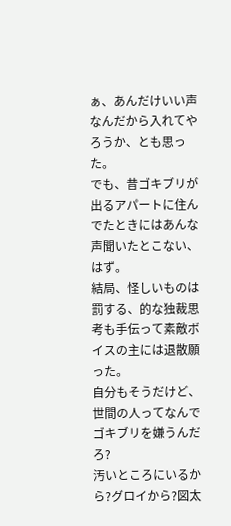ぁ、あんだけいい声なんだから入れてやろうか、とも思った。
でも、昔ゴキブリが出るアパートに住んでたときにはあんな声聞いたとこない、はず。
結局、怪しいものは罰する、的な独裁思考も手伝って素敵ボイスの主には退散願った。
自分もそうだけど、世間の人ってなんでゴキブリを嫌うんだろ?
汚いところにいるから?グロイから?図太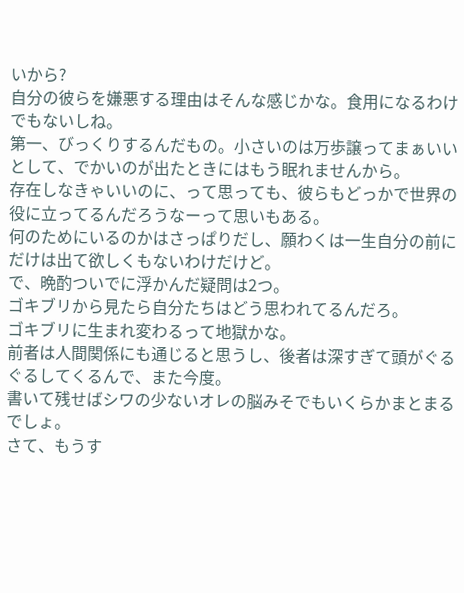いから?
自分の彼らを嫌悪する理由はそんな感じかな。食用になるわけでもないしね。
第一、びっくりするんだもの。小さいのは万歩譲ってまぁいいとして、でかいのが出たときにはもう眠れませんから。
存在しなきゃいいのに、って思っても、彼らもどっかで世界の役に立ってるんだろうなーって思いもある。
何のためにいるのかはさっぱりだし、願わくは一生自分の前にだけは出て欲しくもないわけだけど。
で、晩酌ついでに浮かんだ疑問は2つ。
ゴキブリから見たら自分たちはどう思われてるんだろ。
ゴキブリに生まれ変わるって地獄かな。
前者は人間関係にも通じると思うし、後者は深すぎて頭がぐるぐるしてくるんで、また今度。
書いて残せばシワの少ないオレの脳みそでもいくらかまとまるでしょ。
さて、もうす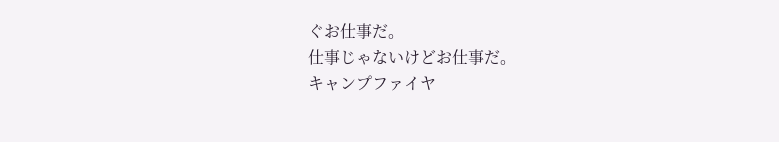ぐお仕事だ。
仕事じゃないけどお仕事だ。
キャンプファイヤ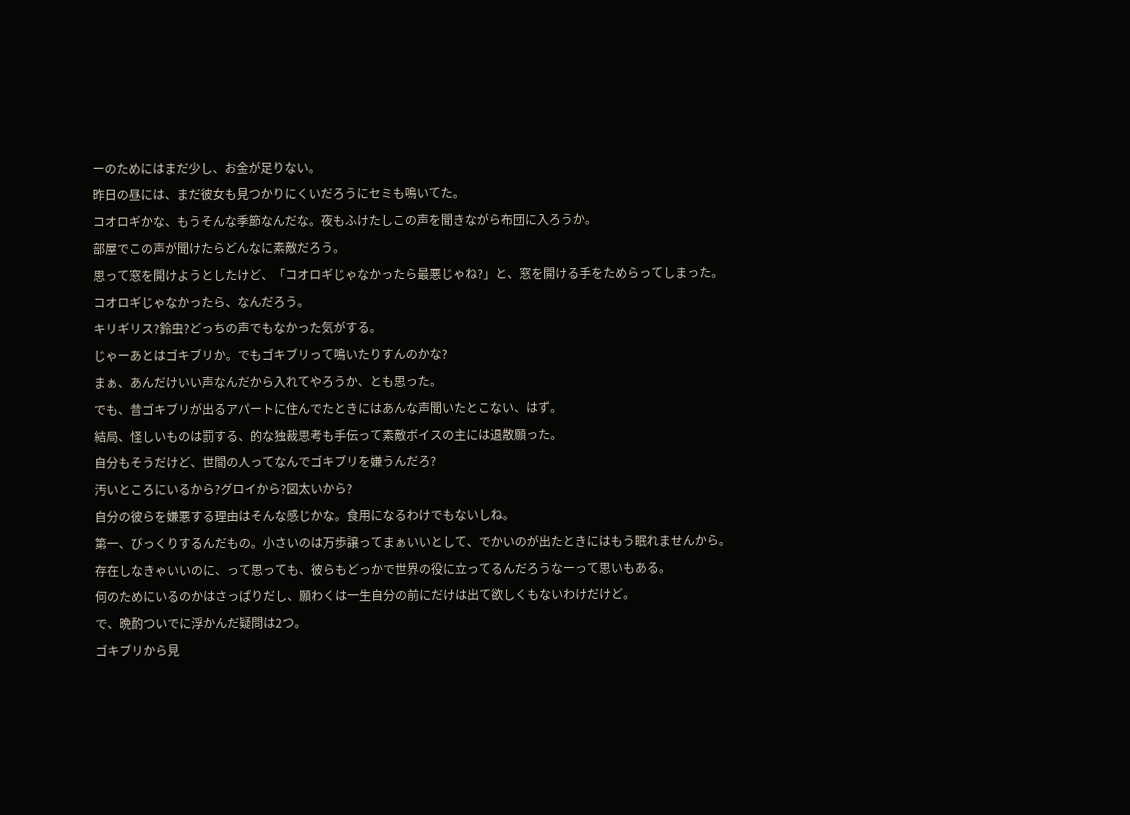ーのためにはまだ少し、お金が足りない。
昨日の昼には、まだ彼女も見つかりにくいだろうにセミも鳴いてた。
コオロギかな、もうそんな季節なんだな。夜もふけたしこの声を聞きながら布団に入ろうか。
部屋でこの声が聞けたらどんなに素敵だろう。
思って窓を開けようとしたけど、「コオロギじゃなかったら最悪じゃね?」と、窓を開ける手をためらってしまった。
コオロギじゃなかったら、なんだろう。
キリギリス?鈴虫?どっちの声でもなかった気がする。
じゃーあとはゴキブリか。でもゴキブリって鳴いたりすんのかな?
まぁ、あんだけいい声なんだから入れてやろうか、とも思った。
でも、昔ゴキブリが出るアパートに住んでたときにはあんな声聞いたとこない、はず。
結局、怪しいものは罰する、的な独裁思考も手伝って素敵ボイスの主には退散願った。
自分もそうだけど、世間の人ってなんでゴキブリを嫌うんだろ?
汚いところにいるから?グロイから?図太いから?
自分の彼らを嫌悪する理由はそんな感じかな。食用になるわけでもないしね。
第一、びっくりするんだもの。小さいのは万歩譲ってまぁいいとして、でかいのが出たときにはもう眠れませんから。
存在しなきゃいいのに、って思っても、彼らもどっかで世界の役に立ってるんだろうなーって思いもある。
何のためにいるのかはさっぱりだし、願わくは一生自分の前にだけは出て欲しくもないわけだけど。
で、晩酌ついでに浮かんだ疑問は2つ。
ゴキブリから見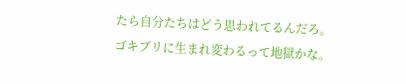たら自分たちはどう思われてるんだろ。
ゴキブリに生まれ変わるって地獄かな。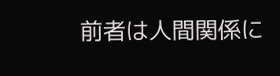前者は人間関係に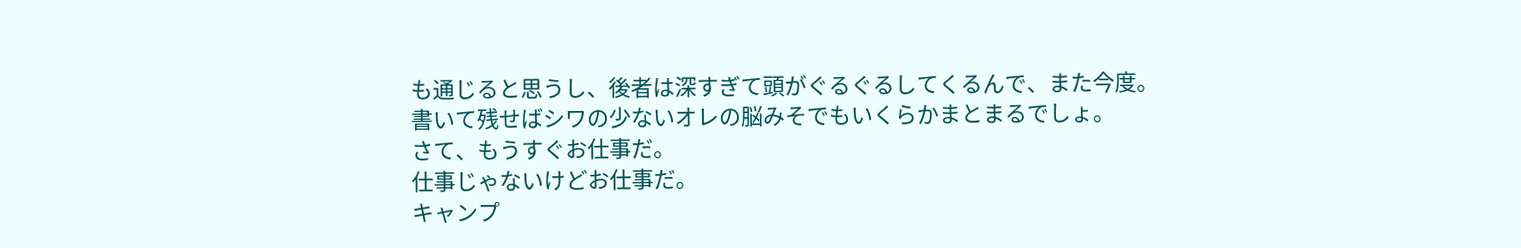も通じると思うし、後者は深すぎて頭がぐるぐるしてくるんで、また今度。
書いて残せばシワの少ないオレの脳みそでもいくらかまとまるでしょ。
さて、もうすぐお仕事だ。
仕事じゃないけどお仕事だ。
キャンプ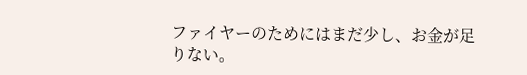ファイヤーのためにはまだ少し、お金が足りない。